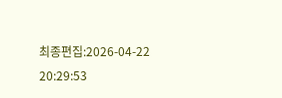최종편집:2026-04-22 20:29:53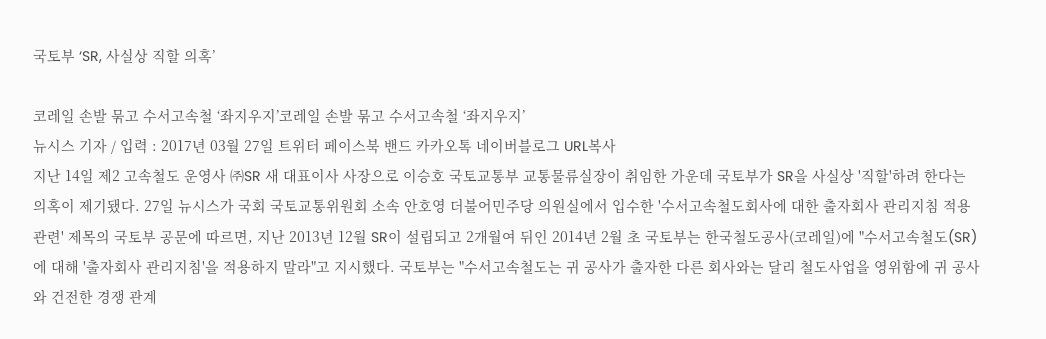국토부 ‘SR, 사실상 직할 의혹’

코레일 손발 묶고 수서고속철 ‘좌지우지’코레일 손발 묶고 수서고속철 ‘좌지우지’
뉴시스 기자 / 입력 : 2017년 03월 27일 트위터 페이스북 밴드 카카오톡 네이버블로그 URL복사
지난 14일 제2 고속철도 운영사 ㈜SR 새 대표이사 사장으로 이승호 국토교통부 교통물류실장이 취임한 가운데 국토부가 SR을 사실상 '직할'하려 한다는 의혹이 제기됐다. 27일 뉴시스가 국회 국토교통위원회 소속 안호영 더불어민주당 의원실에서 입수한 '수서고속철도회사에 대한 출자회사 관리지침 적용 관련' 제목의 국토부 공문에 따르면, 지난 2013년 12월 SR이 설립되고 2개월여 뒤인 2014년 2월 초 국토부는 한국철도공사(코레일)에 "수서고속철도(SR)에 대해 '출자회사 관리지침'을 적용하지 말라"고 지시했다. 국토부는 "수서고속철도는 귀 공사가 출자한 다른 회사와는 달리 철도사업을 영위함에 귀 공사와 건전한 경쟁 관계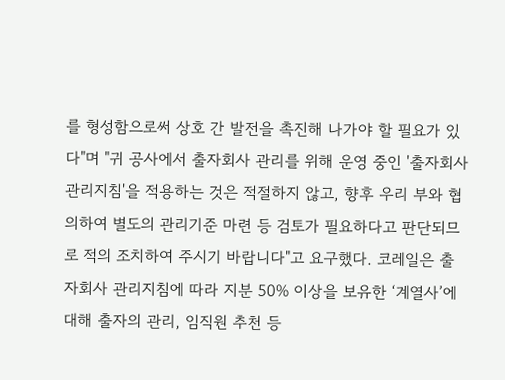를 형성함으로써 상호 간 발전을 촉진해 나가야 할 필요가 있다"며 "귀 공사에서 출자회사 관리를 위해 운영 중인 '출자회사 관리지침'을 적용하는 것은 적절하지 않고, 향후 우리 부와 협의하여 별도의 관리기준 마련 등 검토가 필요하다고 판단되므로 적의 조치하여 주시기 바랍니다"고 요구했다. 코레일은 출자회사 관리지침에 따라 지분 50% 이상을 보유한 ‘계열사’에 대해 출자의 관리, 임직원 추천 등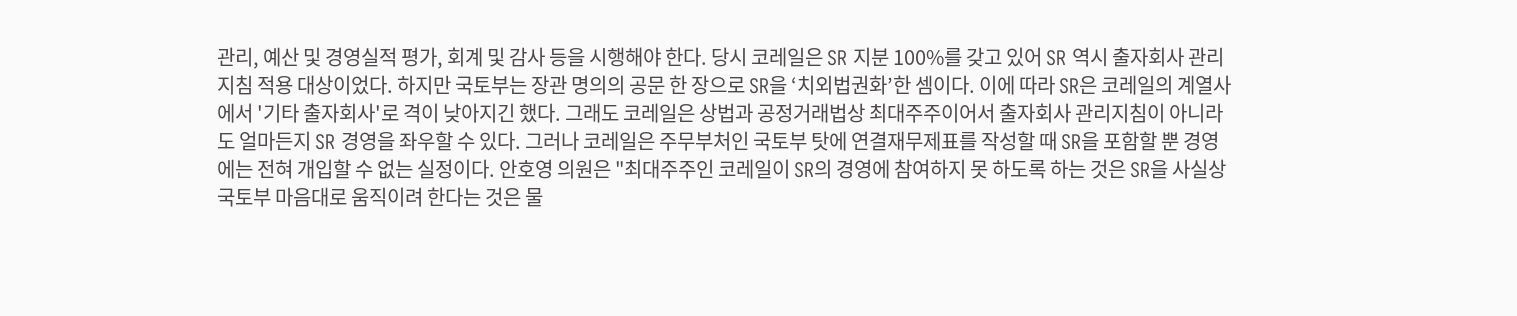관리, 예산 및 경영실적 평가, 회계 및 감사 등을 시행해야 한다. 당시 코레일은 SR 지분 100%를 갖고 있어 SR 역시 출자회사 관리 지침 적용 대상이었다. 하지만 국토부는 장관 명의의 공문 한 장으로 SR을 ‘치외법권화’한 셈이다. 이에 따라 SR은 코레일의 계열사에서 '기타 출자회사'로 격이 낮아지긴 했다. 그래도 코레일은 상법과 공정거래법상 최대주주이어서 출자회사 관리지침이 아니라도 얼마든지 SR 경영을 좌우할 수 있다. 그러나 코레일은 주무부처인 국토부 탓에 연결재무제표를 작성할 때 SR을 포함할 뿐 경영에는 전혀 개입할 수 없는 실정이다. 안호영 의원은 "최대주주인 코레일이 SR의 경영에 참여하지 못 하도록 하는 것은 SR을 사실상 국토부 마음대로 움직이려 한다는 것은 물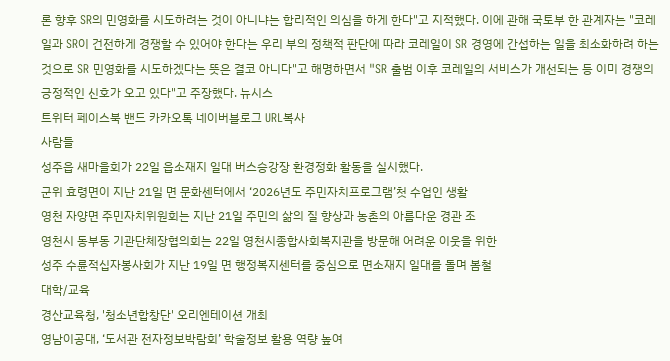론 향후 SR의 민영화를 시도하려는 것이 아니냐는 합리적인 의심을 하게 한다"고 지적했다. 이에 관해 국토부 한 관계자는 "코레일과 SR이 건전하게 경쟁할 수 있어야 한다는 우리 부의 정책적 판단에 따라 코레일이 SR 경영에 간섭하는 일을 최소화하려 하는 것으로 SR 민영화를 시도하겠다는 뜻은 결코 아니다"고 해명하면서 "SR 출범 이후 코레일의 서비스가 개선되는 등 이미 경쟁의 긍정적인 신호가 오고 있다"고 주장했다. 뉴시스
트위터 페이스북 밴드 카카오톡 네이버블로그 URL복사
사람들
성주읍 새마을회가 22일 읍소재지 일대 버스승강장 환경정화 활동을 실시했다.
군위 효령면이 지난 21일 면 문화센터에서 ‘2026년도 주민자치프로그램’첫 수업인 생활
영천 자양면 주민자치위원회는 지난 21일 주민의 삶의 질 향상과 농촌의 아름다운 경관 조
영천시 동부동 기관단체장협의회는 22일 영천시종합사회복지관을 방문해 어려운 이웃을 위한
성주 수륜적십자봉사회가 지난 19일 면 행정복지센터를 중심으로 면소재지 일대를 돌며 봄철
대학/교육
경산교육청, '청소년합창단' 오리엔테이션 개최
영남이공대, ‘도서관 전자정보박람회’ 학술정보 활용 역량 높여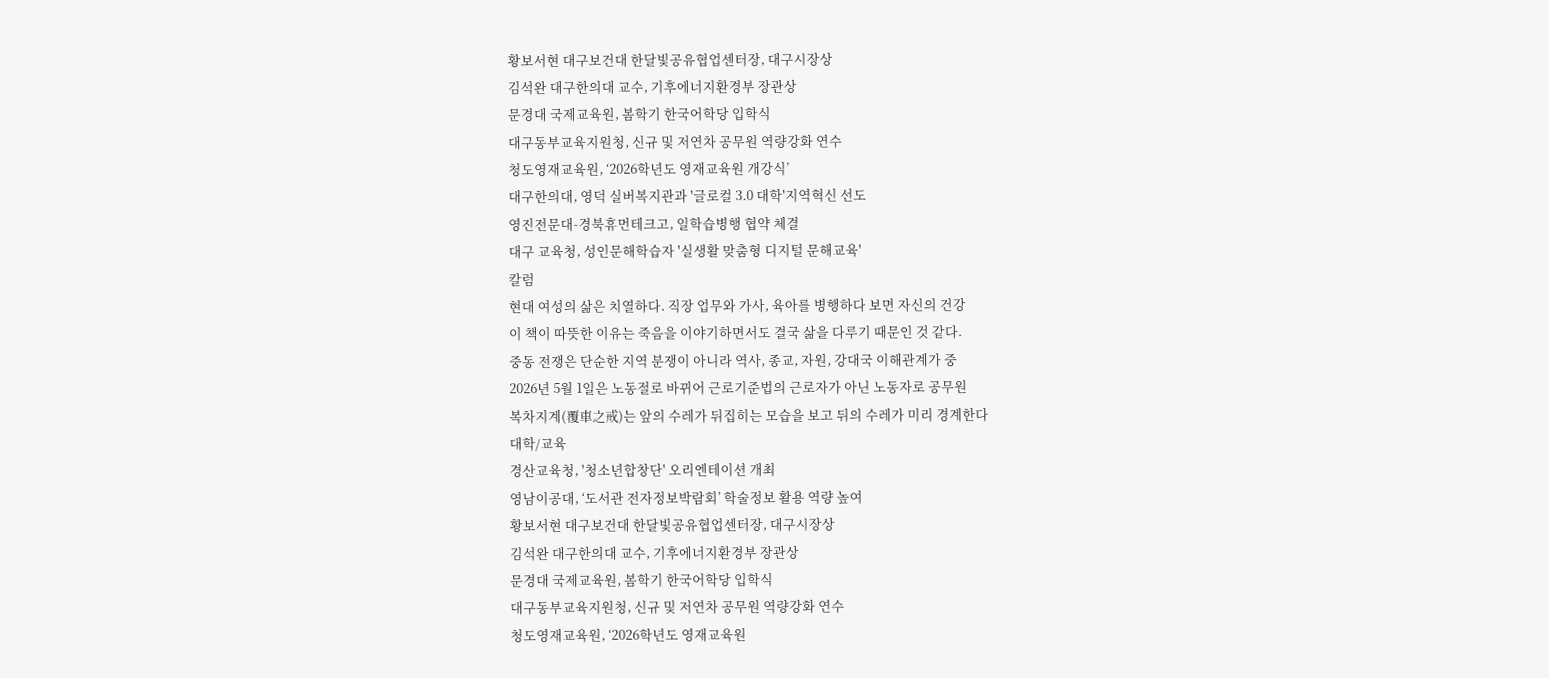황보서현 대구보건대 한달빛공유협업센터장, 대구시장상
김석완 대구한의대 교수, 기후에너지환경부 장관상
문경대 국제교육원, 봄학기 한국어학당 입학식
대구동부교육지원청, 신규 및 저연차 공무원 역량강화 연수
청도영재교육원, ‘2026학년도 영재교육원 개강식’
대구한의대, 영덕 실버복지관과 '글로컬 3.0 대학'지역혁신 선도
영진전문대-경북휴먼테크고, 일학습병행 협약 체결
대구 교육청, 성인문해학습자 '실생활 맞춤형 디지털 문해교육'
칼럼
현대 여성의 삶은 치열하다. 직장 업무와 가사, 육아를 병행하다 보면 자신의 건강
이 책이 따뜻한 이유는 죽음을 이야기하면서도 결국 삶을 다루기 때문인 것 같다.
중동 전쟁은 단순한 지역 분쟁이 아니라 역사, 종교, 자원, 강대국 이해관계가 중
2026년 5월 1일은 노동절로 바뀌어 근로기준법의 근로자가 아닌 노동자로 공무원
복차지계(覆車之戒)는 앞의 수레가 뒤집히는 모습을 보고 뒤의 수레가 미리 경계한다
대학/교육
경산교육청, '청소년합창단' 오리엔테이션 개최
영남이공대, ‘도서관 전자정보박람회’ 학술정보 활용 역량 높여
황보서현 대구보건대 한달빛공유협업센터장, 대구시장상
김석완 대구한의대 교수, 기후에너지환경부 장관상
문경대 국제교육원, 봄학기 한국어학당 입학식
대구동부교육지원청, 신규 및 저연차 공무원 역량강화 연수
청도영재교육원, ‘2026학년도 영재교육원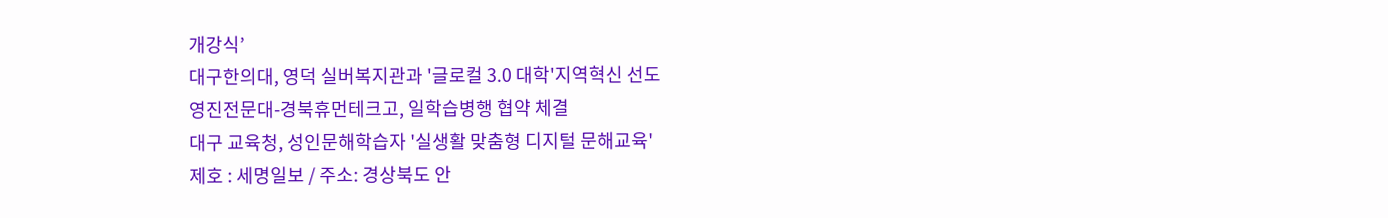개강식’
대구한의대, 영덕 실버복지관과 '글로컬 3.0 대학'지역혁신 선도
영진전문대-경북휴먼테크고, 일학습병행 협약 체결
대구 교육청, 성인문해학습자 '실생활 맞춤형 디지털 문해교육'
제호 : 세명일보 / 주소: 경상북도 안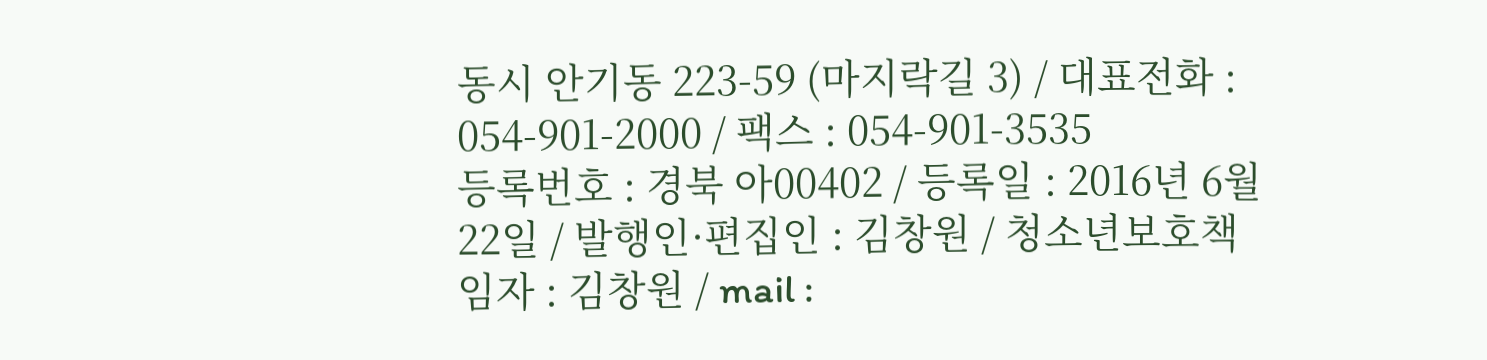동시 안기동 223-59 (마지락길 3) / 대표전화 : 054-901-2000 / 팩스 : 054-901-3535
등록번호 : 경북 아00402 / 등록일 : 2016년 6월 22일 / 발행인·편집인 : 김창원 / 청소년보호책임자 : 김창원 / mail :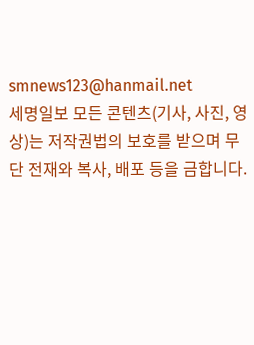smnews123@hanmail.net
세명일보 모든 콘텐츠(기사, 사진, 영상)는 저작권법의 보호를 받으며 무단 전재와 복사, 배포 등을 금합니다.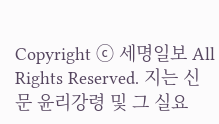Copyright ⓒ 세명일보 All Rights Reserved. 지는 신문 윤리강령 및 그 실요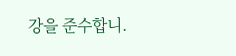강을 준수합니.